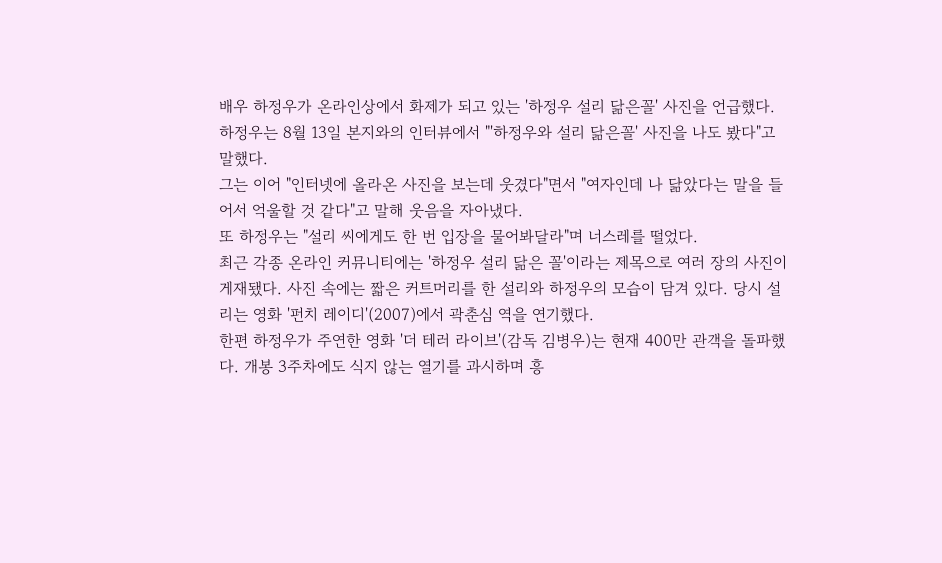배우 하정우가 온라인상에서 화제가 되고 있는 '하정우 설리 닮은꼴' 사진을 언급했다.
하정우는 8월 13일 본지와의 인터뷰에서 "'하정우와 설리 닮은꼴' 사진을 나도 봤다"고 말했다.
그는 이어 "인터넷에 올라온 사진을 보는데 웃겼다"면서 "여자인데 나 닮았다는 말을 들어서 억울할 것 같다"고 말해 웃음을 자아냈다.
또 하정우는 "설리 씨에게도 한 번 입장을 물어봐달라"며 너스레를 떨었다.
최근 각종 온라인 커뮤니티에는 '하정우 설리 닮은 꼴'이라는 제목으로 여러 장의 사진이 게재됐다. 사진 속에는 짧은 커트머리를 한 설리와 하정우의 모습이 담겨 있다. 당시 설리는 영화 '펀치 레이디'(2007)에서 곽춘심 역을 연기했다.
한편 하정우가 주연한 영화 '더 테러 라이브'(감독 김병우)는 현재 400만 관객을 돌파했다. 개봉 3주차에도 식지 않는 열기를 과시하며 흥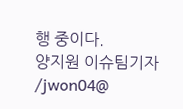행 중이다.
양지원 이슈팀기자 /jwon04@